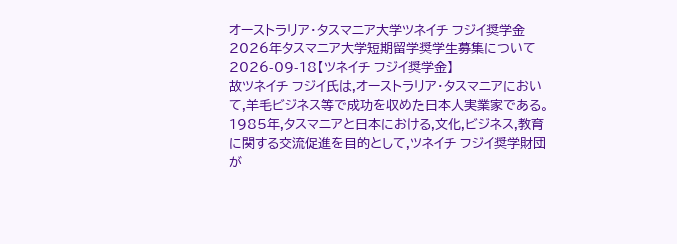オーストラリア・タスマニア大学ツネイチ フジイ奨学金 2026年タスマニア大学短期留学奨学生募集について
2026-09-18【ツネイチ フジイ奨学金】
故ツネイチ フジイ氏は,オーストラリア・タスマニアにおいて,羊毛ビジネス等で成功を収めた日本人実業家である。1985年,タスマニアと日本における,文化,ビジネス,教育に関する交流促進を目的として,ツネイチ フジイ奨学財団が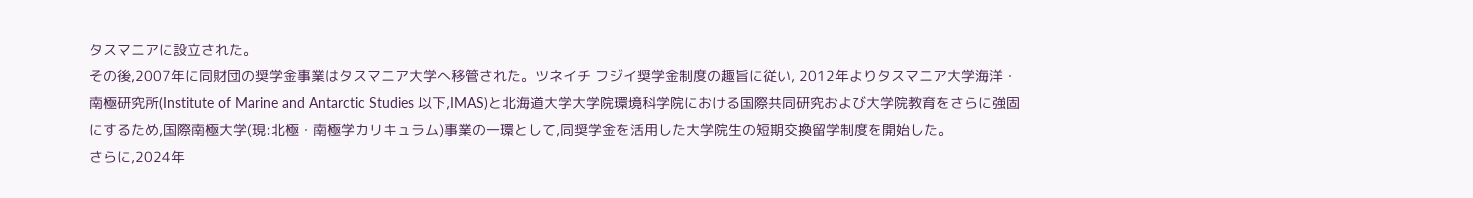タスマニアに設立された。
その後,2007年に同財団の奨学金事業はタスマニア大学へ移管された。ツネイチ フジイ奨学金制度の趣旨に従い, 2012年よりタスマニア大学海洋・南極研究所(Institute of Marine and Antarctic Studies 以下,IMAS)と北海道大学大学院環境科学院における国際共同研究および大学院教育をさらに強固にするため,国際南極大学(現:北極・南極学カリキュラム)事業の一環として,同奨学金を活用した大学院生の短期交換留学制度を開始した。
さらに,2024年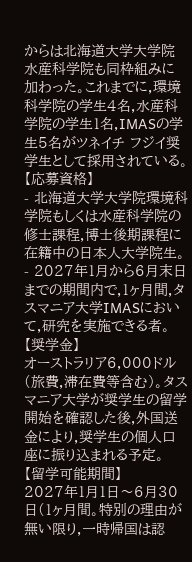からは北海道大学大学院水産科学院も同枠組みに加わった。これまでに,環境科学院の学生4名,水産科学院の学生1名,IMASの学生5名がツネイチ フジイ奨学生として採用されている。
【応募資格】
- 北海道大学大学院環境科学院もしくは水産科学院の修士課程,博士後期課程に在籍中の日本人大学院生。
- 2027年1月から6月末日までの期間内で,1ヶ月間,タスマニア大学IMASにおいて,研究を実施できる者。
【奨学金】
オーストラリア6,000ドル(旅費,滞在費等含む)。タスマニア大学が奨学生の留学開始を確認した後,外国送金により,奨学生の個人口座に振り込まれる予定。
【留学可能期間】
2027年1月1日〜6月30日(1ヶ月間。特別の理由が無い限り,一時帰国は認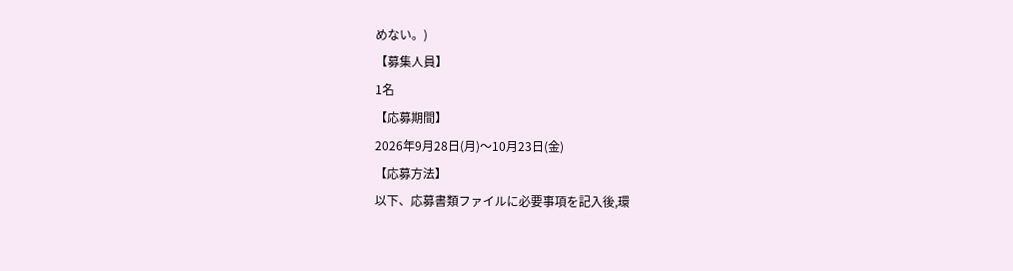めない。)
【募集人員】
1名
【応募期間】
2026年9月28日(月)〜10月23日(金)
【応募方法】
以下、応募書類ファイルに必要事項を記入後,環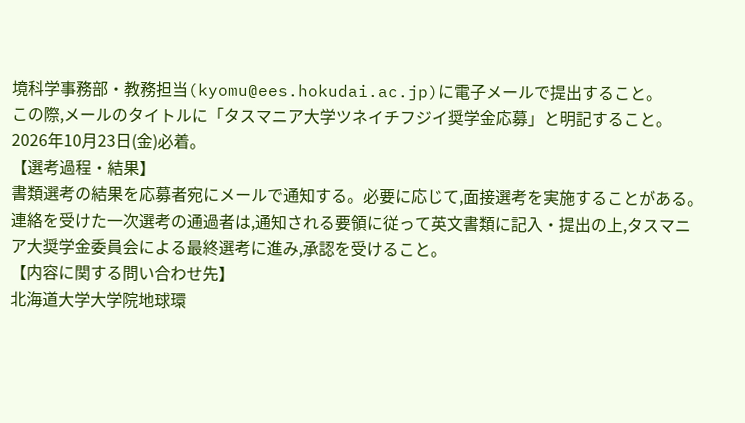境科学事務部・教務担当(kyomu@ees.hokudai.ac.jp)に電子メールで提出すること。
この際,メールのタイトルに「タスマニア大学ツネイチフジイ奨学金応募」と明記すること。2026年10月23日(金)必着。
【選考過程・結果】
書類選考の結果を応募者宛にメールで通知する。必要に応じて,面接選考を実施することがある。連絡を受けた一次選考の通過者は,通知される要領に従って英文書類に記入・提出の上,タスマニア大奨学金委員会による最終選考に進み,承認を受けること。
【内容に関する問い合わせ先】
北海道大学大学院地球環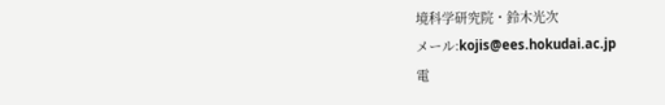境科学研究院・鈴木光次
メール:kojis@ees.hokudai.ac.jp
電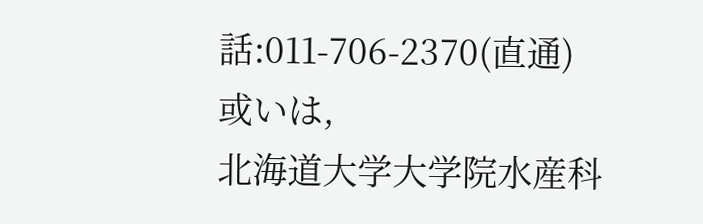話:011-706-2370(直通)
或いは,
北海道大学大学院水産科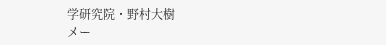学研究院・野村大樹
メー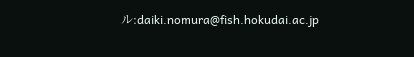ル:daiki.nomura@fish.hokudai.ac.jp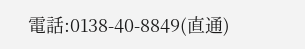電話:0138-40-8849(直通)